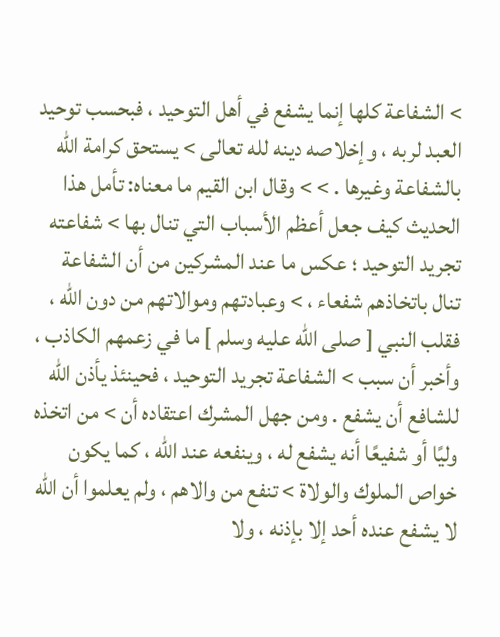> الشفاعة كلها إنما يشفع في أهل التوحيد ، فبحسب توحيد العبد لربه ، وإخلاصه دينه لله تعالى > يستحق كرامة الله بالشفاعة وغيرها . > > وقال ابن القيم ما معناه: تأمل هذا الحديث كيف جعل أعظم الأسباب التي تنال بها > شفاعته تجريد التوحيد ؛ عكس ما عند المشركين من أن الشفاعة تنال باتخاذهم شفعاء ، > وعبادتهم وموالاتهم من دون الله ، فقلب النبي [ صلى الله عليه وسلم ] ما في زعمهم الكاذب ، وأخبر أن سبب > الشفاعة تجريد التوحيد ، فحينئذ يأذن الله للشافع أن يشفع . ومن جهل المشرك اعتقاده أن > من اتخذه وليًا أو شفيعًا أنه يشفع له ، وينفعه عند الله ، كما يكون خواص الملوك والولاة > تنفع من والاهم ، ولم يعلموا أن الله لا يشفع عنده أحد إلا بإذنه ، ولا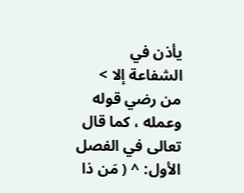يأذن في الشفاعة إلا > من رضي قوله وعمله ، كما قال تعالى في الفصل الأول: ^ ( مَن ذا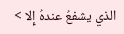الذي يشفعُ عندهُ إِلا >